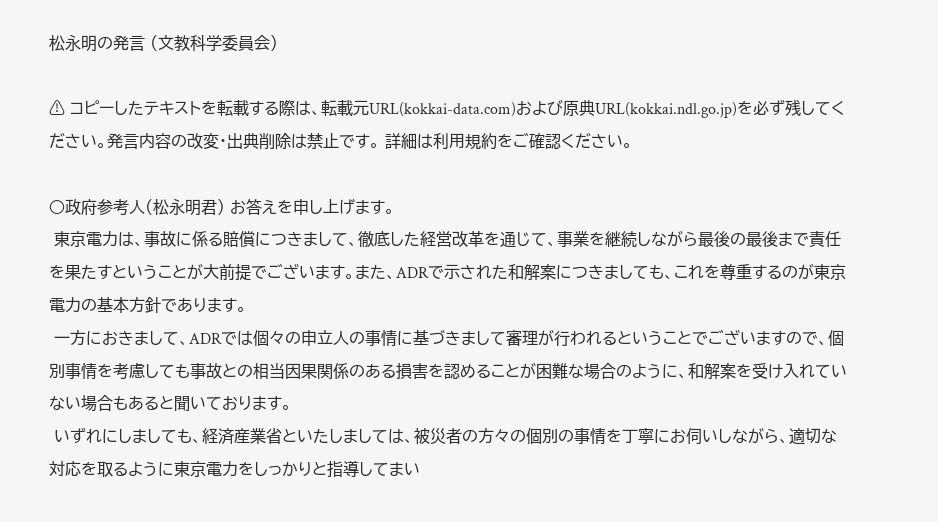松永明の発言 (文教科学委員会)

⚠ コピーしたテキストを転載する際は、転載元URL(kokkai-data.com)および原典URL(kokkai.ndl.go.jp)を必ず残してください。発言内容の改変・出典削除は禁止です。 詳細は利用規約をご確認ください。

○政府参考人(松永明君) お答えを申し上げます。
 東京電力は、事故に係る賠償につきまして、徹底した経営改革を通じて、事業を継続しながら最後の最後まで責任を果たすということが大前提でございます。また、ADRで示された和解案につきましても、これを尊重するのが東京電力の基本方針であります。
 一方におきまして、ADRでは個々の申立人の事情に基づきまして審理が行われるということでございますので、個別事情を考慮しても事故との相当因果関係のある損害を認めることが困難な場合のように、和解案を受け入れていない場合もあると聞いております。
 いずれにしましても、経済産業省といたしましては、被災者の方々の個別の事情を丁寧にお伺いしながら、適切な対応を取るように東京電力をしっかりと指導してまい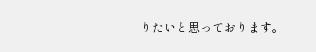りたいと思っております。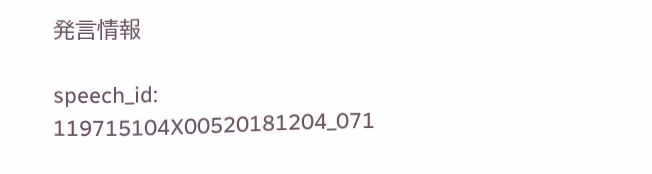発言情報

speech_id: 119715104X00520181204_071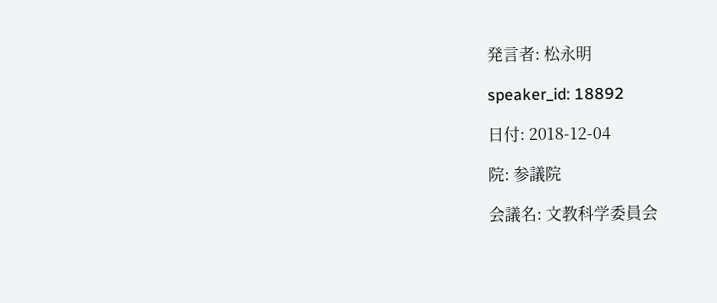発言者: 松永明

speaker_id: 18892

日付: 2018-12-04

院: 参議院

会議名: 文教科学委員会